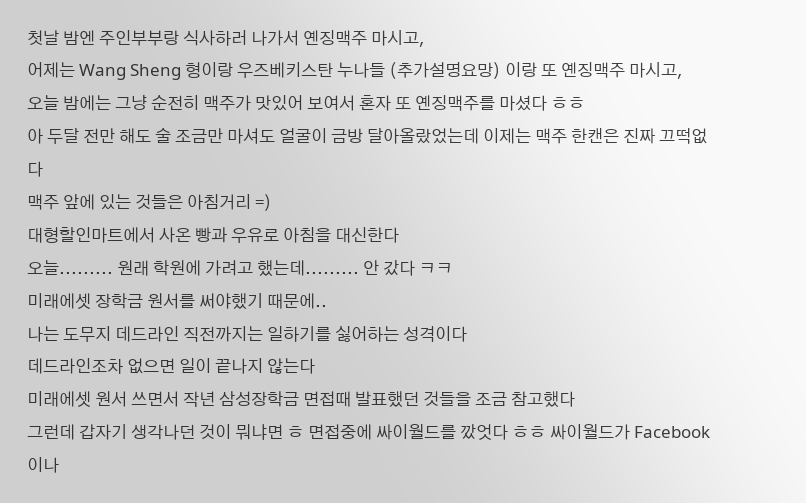첫날 밤엔 주인부부랑 식사하러 나가서 옌징맥주 마시고,
어제는 Wang Sheng 형이랑 우즈베키스탄 누나들 (추가설명요망) 이랑 또 옌징맥주 마시고,
오늘 밤에는 그냥 순전히 맥주가 맛있어 보여서 혼자 또 옌징맥주를 마셨다 ㅎㅎ
아 두달 전만 해도 술 조금만 마셔도 얼굴이 금방 달아올랐었는데 이제는 맥주 한캔은 진짜 끄떡없다
맥주 앞에 있는 것들은 아침거리 =)
대형할인마트에서 사온 빵과 우유로 아침을 대신한다
오늘......... 원래 학원에 가려고 했는데......... 안 갔다 ㅋㅋ
미래에셋 장학금 원서를 써야했기 때문에..
나는 도무지 데드라인 직전까지는 일하기를 싫어하는 성격이다
데드라인조차 없으면 일이 끝나지 않는다
미래에셋 원서 쓰면서 작년 삼성장학금 면접때 발표했던 것들을 조금 참고했다
그런데 갑자기 생각나던 것이 뭐냐면 ㅎ 면접중에 싸이월드를 깠엇다 ㅎㅎ 싸이월드가 Facebook이나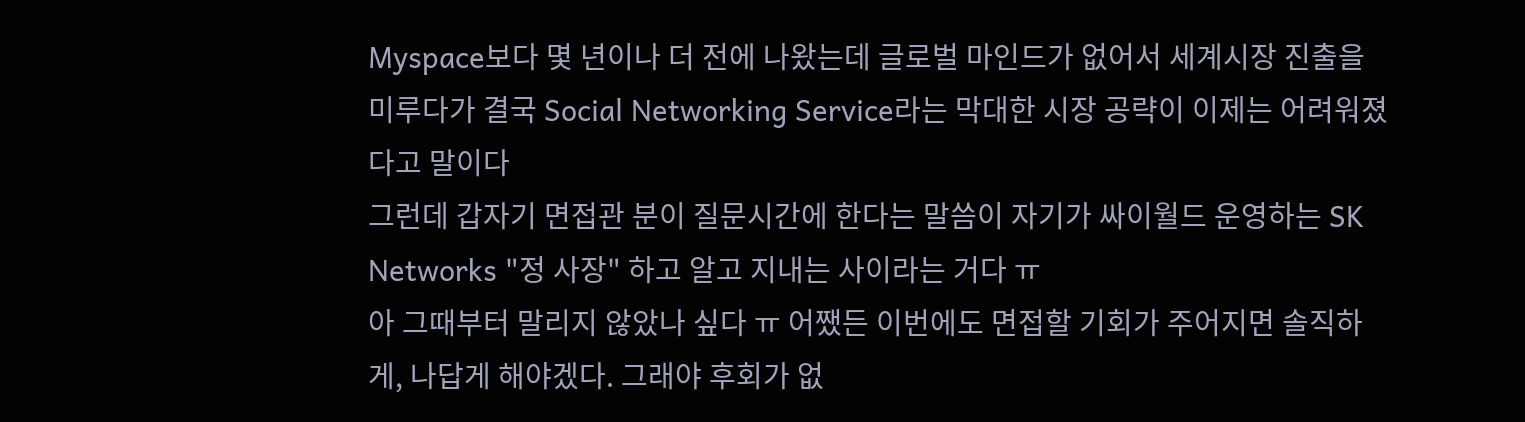Myspace보다 몇 년이나 더 전에 나왔는데 글로벌 마인드가 없어서 세계시장 진출을 미루다가 결국 Social Networking Service라는 막대한 시장 공략이 이제는 어려워졌다고 말이다
그런데 갑자기 면접관 분이 질문시간에 한다는 말씀이 자기가 싸이월드 운영하는 SK Networks "정 사장" 하고 알고 지내는 사이라는 거다 ㅠ
아 그때부터 말리지 않았나 싶다 ㅠ 어쨌든 이번에도 면접할 기회가 주어지면 솔직하게, 나답게 해야겠다. 그래야 후회가 없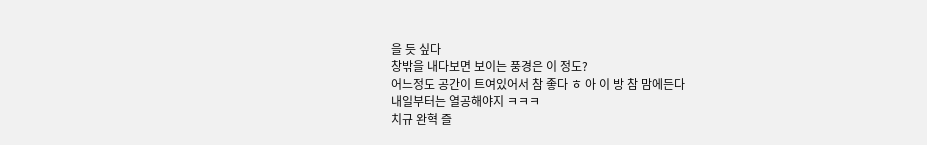을 듯 싶다
창밖을 내다보면 보이는 풍경은 이 정도?
어느정도 공간이 트여있어서 참 좋다 ㅎ 아 이 방 참 맘에든다
내일부터는 열공해야지 ㅋㅋㅋ
치규 완혁 즐